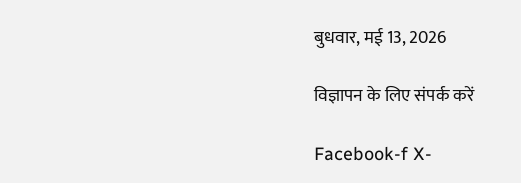बुधवार, मई 13, 2026

विज्ञापन के लिए संपर्क करें

Facebook-f X-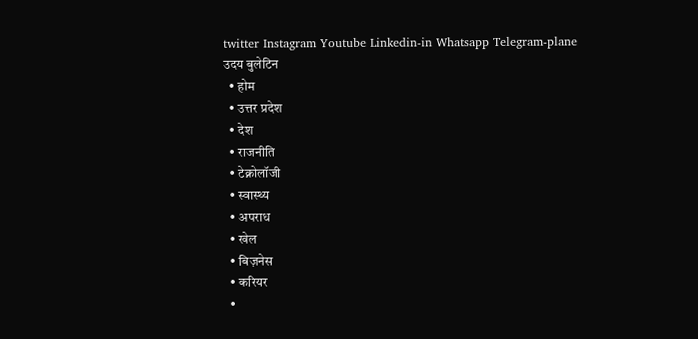twitter Instagram Youtube Linkedin-in Whatsapp Telegram-plane
उदय बुलेटिन
  • होम
  • उत्तर प्रदेश
  • देश
  • राजनीति
  • टेक्नोलॉजी
  • स्वास्थ्य
  • अपराध
  • खेल
  • बिज़नेस
  • करियर
  •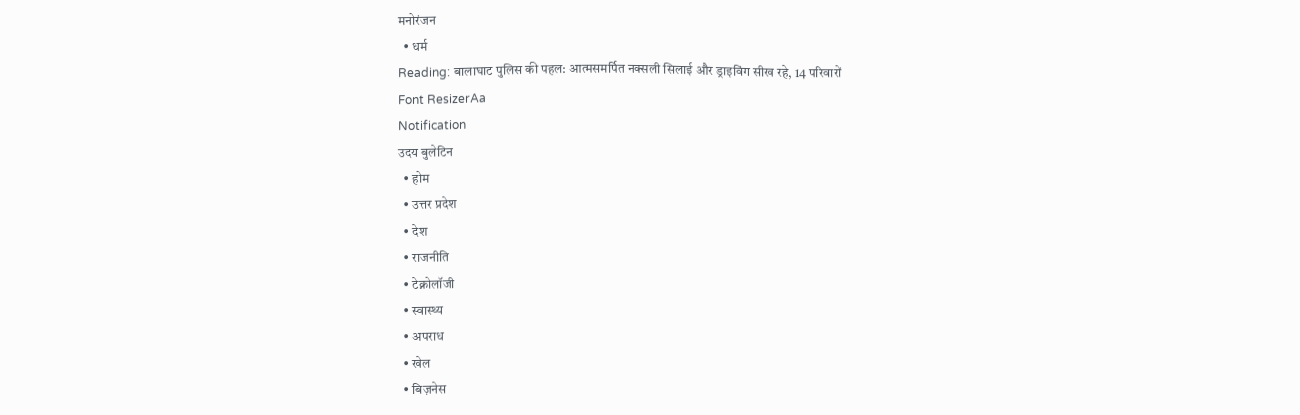मनोरंजन
  • धर्म
Reading: बालाघाट पुलिस की पहल: आत्मसमर्पित नक्सली सिलाई और ड्राइविंग सीख रहे, 14 परिवारों
Font ResizerAa
Notification
उदय बुलेटिन
  • होम
  • उत्तर प्रदेश
  • देश
  • राजनीति
  • टेक्नोलॉजी
  • स्वास्थ्य
  • अपराध
  • खेल
  • बिज़नेस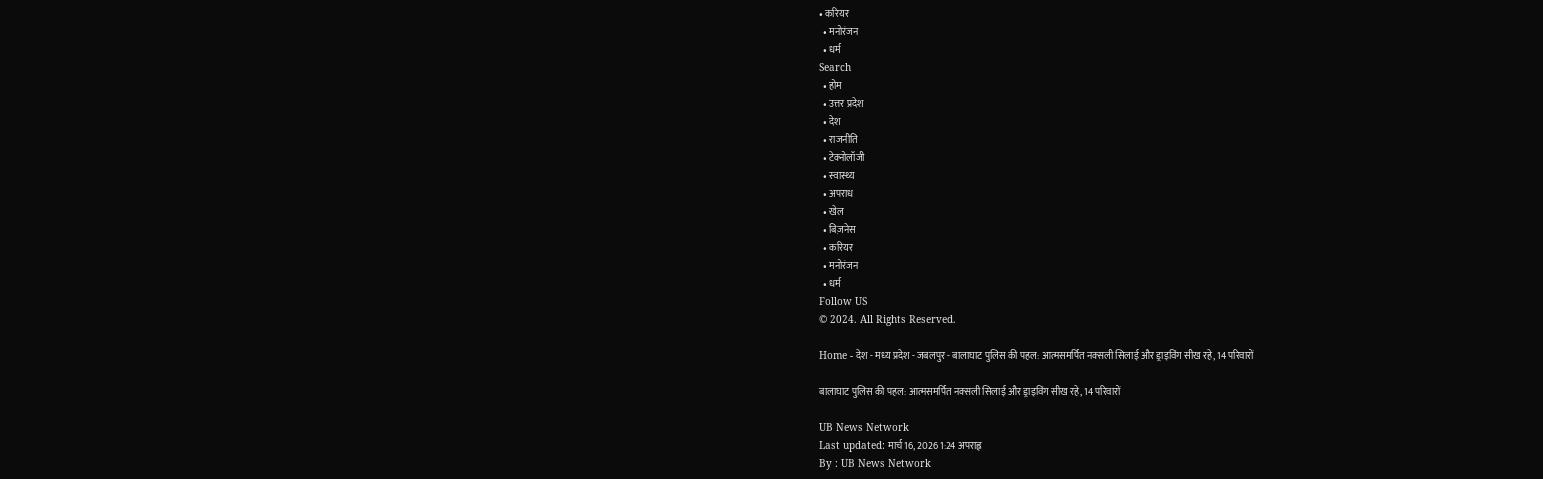• करियर
  • मनोरंजन
  • धर्म
Search
  • होम
  • उत्तर प्रदेश
  • देश
  • राजनीति
  • टेक्नोलॉजी
  • स्वास्थ्य
  • अपराध
  • खेल
  • बिज़नेस
  • करियर
  • मनोरंजन
  • धर्म
Follow US
© 2024. All Rights Reserved.

Home - देश - मध्‍य प्रदेश - जबलपुर - बालाघाट पुलिस की पहल: आत्मसमर्पित नक्सली सिलाई और ड्राइविंग सीख रहे, 14 परिवारों

बालाघाट पुलिस की पहल: आत्मसमर्पित नक्सली सिलाई और ड्राइविंग सीख रहे, 14 परिवारों

UB News Network
Last updated: मार्च 16, 2026 1:24 अपराह्न
By : UB News Network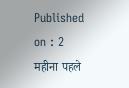Published on : 2 महीना पहले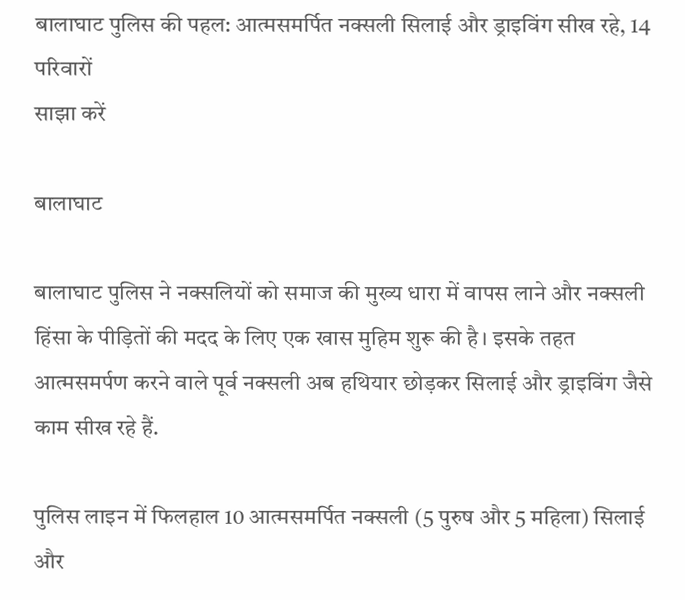बालाघाट पुलिस की पहल: आत्मसमर्पित नक्सली सिलाई और ड्राइविंग सीख रहे, 14 परिवारों
साझा करें

बालाघाट

बालाघाट पुलिस ने नक्सलियों को समाज की मुख्य धारा में वापस लाने और नक्सली हिंसा के पीड़ितों की मदद के लिए एक खास मुहिम शुरू की है। इसके तहत आत्मसमर्पण करने वाले पूर्व नक्सली अब हथियार छोड़कर सिलाई और ड्राइविंग जैसे काम सीख रहे हैं.

पुलिस लाइन में फिलहाल 10 आत्मसमर्पित नक्सली (5 पुरुष और 5 महिला) सिलाई और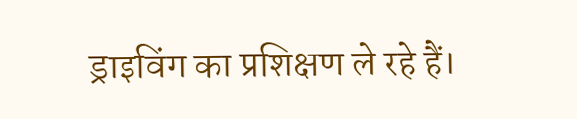ड्राइविंग का प्रशिक्षण ले रहे हैं।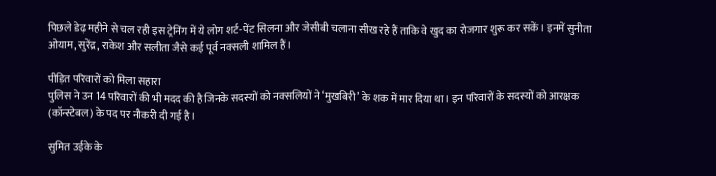पिछले डेढ़ महीने से चल रही इस ट्रेनिंग में ये लोग शर्ट-पेंट सिलना और जेसीबी चलाना सीख रहे हैं ताकि वे खुद का रोजगार शुरू कर सकें। इनमें सुनीता ओयाम, सुरेंद्र, राकेश और सलीता जैसे कई पूर्व नक्सली शामिल हैं।

पीड़ित परिवारों को मिला सहारा
पुलिस ने उन 14 परिवारों की भी मदद की है जिनके सदस्यों को नक्सलियों ने ‘मुखबिरी’ के शक में मार दिया था। इन परिवारों के सदस्यों को आरक्षक (कॉन्स्टेबल) के पद पर नौकरी दी गई है।

सुमित उईके के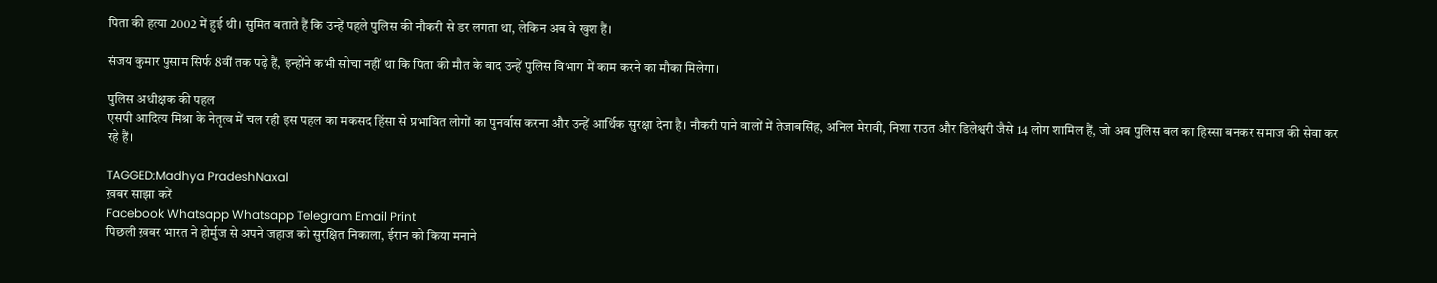पिता की हत्या 2002 में हुई थी। सुमित बताते हैं कि उन्हें पहले पुलिस की नौकरी से डर लगता था, लेकिन अब वे खुश हैं।

संजय कुमार पुसाम सिर्फ 8वीं तक पढ़े हैं, इन्होंने कभी सोचा नहीं था कि पिता की मौत के बाद उन्हें पुलिस विभाग में काम करने का मौका मिलेगा।

पुलिस अधीक्षक की पहल
एसपी आदित्य मिश्रा के नेतृत्व में चल रही इस पहल का मकसद हिंसा से प्रभावित लोगों का पुनर्वास करना और उन्हें आर्थिक सुरक्षा देना है। नौकरी पाने वालों में तेजाबसिंह, अनिल मेरावी, निशा राउत और डिलेश्वरी जैसे 14 लोग शामिल हैं, जो अब पुलिस बल का हिस्सा बनकर समाज की सेवा कर रहे हैं।

TAGGED:Madhya PradeshNaxal
ख़बर साझा करें
Facebook Whatsapp Whatsapp Telegram Email Print
पिछली ख़बर भारत ने होर्मुज से अपने जहाज को सुरक्षित निकाला, ईरान को किया मनाने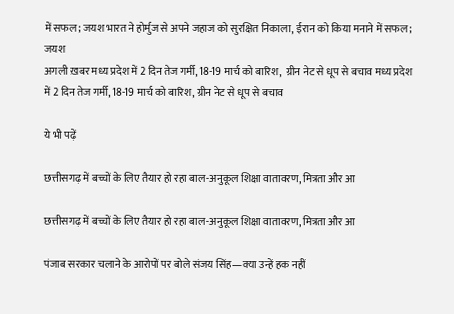में सफल; जयश भारत ने होर्मुज से अपने जहाज को सुरक्षित निकाला, ईरान को किया मनाने में सफल; जयश
अगली ख़बर मध्य प्रदेश में 2 दिन तेज गर्मी, 18-19 मार्च को बारिश,  ग्रीन नेट से धूप से बचाव मध्य प्रदेश में 2 दिन तेज गर्मी, 18-19 मार्च को बारिश, ग्रीन नेट से धूप से बचाव

ये भी पढ़ें

छत्तीसगढ़ में बच्चों के लिए तैयार हो रहा बाल-अनुकूल शिक्षा वातावरण, मित्रता और आ

छत्तीसगढ़ में बच्चों के लिए तैयार हो रहा बाल-अनुकूल शिक्षा वातावरण, मित्रता और आ

पंजाब सरकार चलाने के आरोपों पर बोले संजय सिंह—क्या उन्हें हक नहीं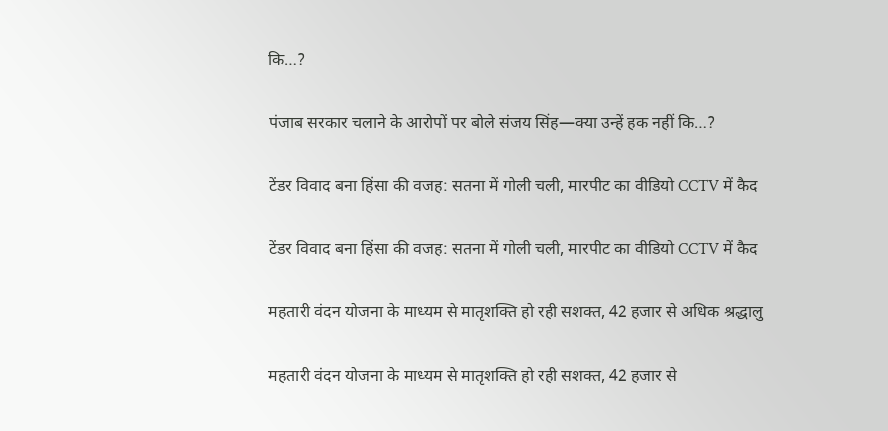कि…?

पंजाब सरकार चलाने के आरोपों पर बोले संजय सिंह—क्या उन्हें हक नहीं कि…?

टेंडर विवाद बना हिंसा की वजह: सतना में गोली चली, मारपीट का वीडियो CCTV में कैद

टेंडर विवाद बना हिंसा की वजह: सतना में गोली चली, मारपीट का वीडियो CCTV में कैद

महतारी वंदन योजना के माध्यम से मातृशक्ति हो रही सशक्त, 42 हजार से अधिक श्रद्धालु

महतारी वंदन योजना के माध्यम से मातृशक्ति हो रही सशक्त, 42 हजार से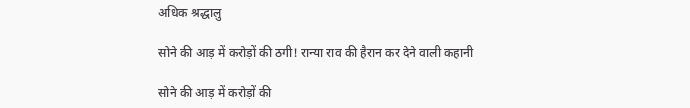अधिक श्रद्धालु

सोने की आड़ में करोड़ों की ठगी! रान्या राव की हैरान कर देने वाली कहानी

सोने की आड़ में करोड़ों की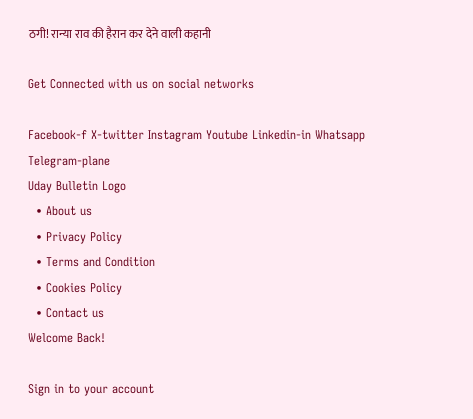ठगी! रान्या राव की हैरान कर देने वाली कहानी

Get Connected with us on social networks

Facebook-f X-twitter Instagram Youtube Linkedin-in Whatsapp Telegram-plane
Uday Bulletin Logo
  • About us
  • Privacy Policy
  • Terms and Condition
  • Cookies Policy
  • Contact us
Welcome Back!

Sign in to your account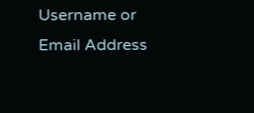Username or Email Address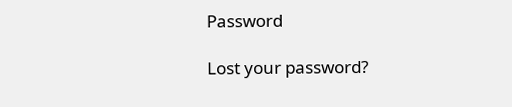Password

Lost your password?